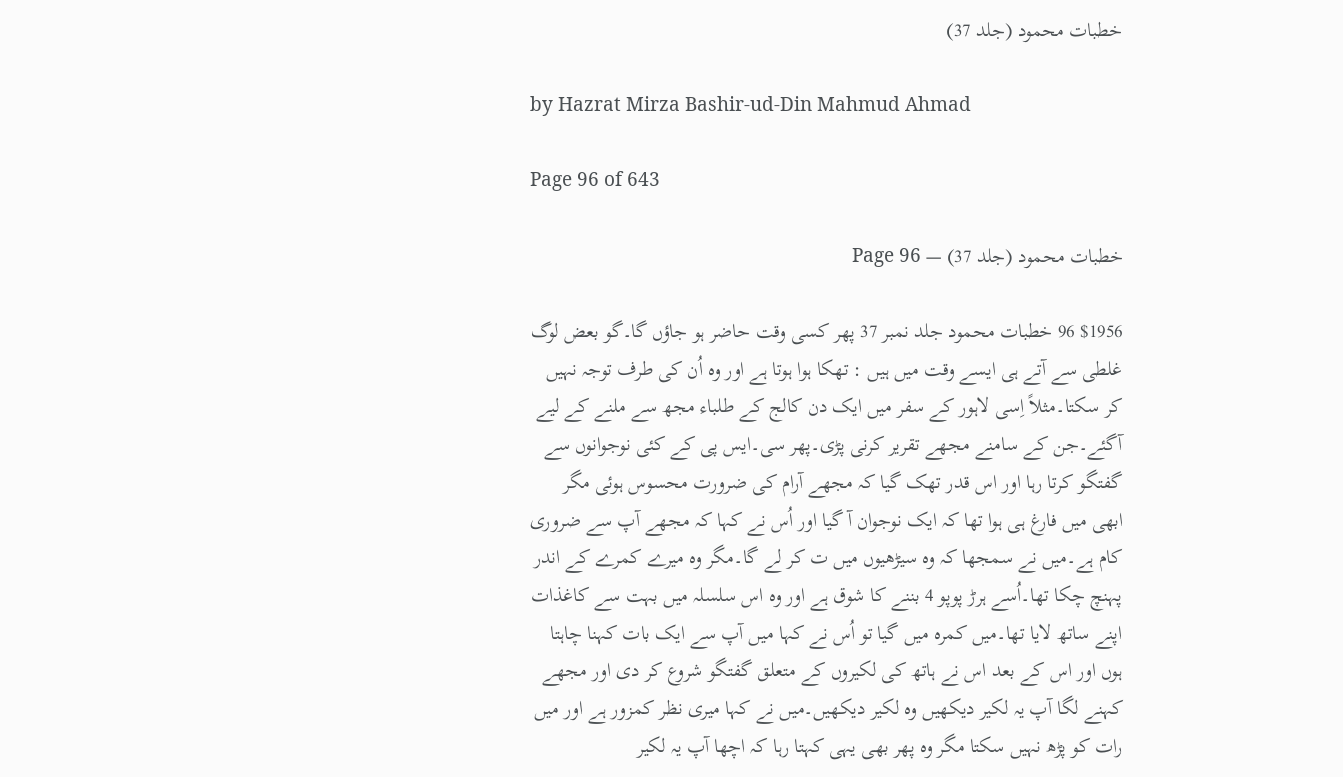خطبات محمود (جلد 37)

by Hazrat Mirza Bashir-ud-Din Mahmud Ahmad

Page 96 of 643

خطبات محمود (جلد 37) — Page 96

$1956 96 خطبات محمود جلد نمبر 37 پھر کسی وقت حاضر ہو جاؤں گا۔گو بعض لوگ غلطی سے آتے ہی ایسے وقت میں ہیں : تھکا ہوا ہوتا ہے اور وہ اُن کی طرف توجہ نہیں کر سکتا۔مثلاً اِسی لاہور کے سفر میں ایک دن کالج کے طلباء مجھ سے ملنے کے لیے آگئے۔جن کے سامنے مجھے تقریر کرنی پڑی۔پھر سی۔ایس پی کے کئی نوجوانوں سے گفتگو کرتا رہا اور اس قدر تھک گیا کہ مجھے آرام کی ضرورت محسوس ہوئی مگر ابھی میں فارغ ہی ہوا تھا کہ ایک نوجوان آ گیا اور اُس نے کہا کہ مجھے آپ سے ضروری کام ہے۔میں نے سمجھا کہ وہ سیڑھیوں میں ت کر لے گا۔مگر وہ میرے کمرے کے اندر پہنچ چکا تھا۔اُسے ہرڑ پوپو 4 بننے کا شوق ہے اور وہ اس سلسلہ میں بہت سے کاغذات اپنے ساتھ لایا تھا۔میں کمرہ میں گیا تو اُس نے کہا میں آپ سے ایک بات کہنا چاہتا ہوں اور اس کے بعد اس نے ہاتھ کی لکیروں کے متعلق گفتگو شروع کر دی اور مجھے کہنے لگا آپ یہ لکیر دیکھیں وہ لکیر دیکھیں۔میں نے کہا میری نظر کمزور ہے اور میں رات کو پڑھ نہیں سکتا مگر وہ پھر بھی یہی کہتا رہا کہ اچھا آپ یہ لکیر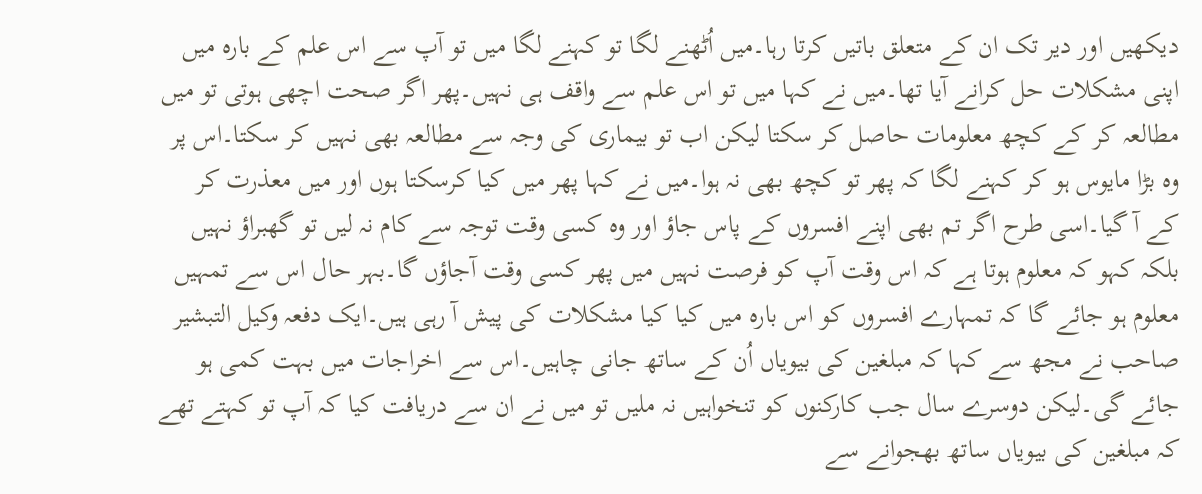دیکھیں اور دیر تک ان کے متعلق باتیں کرتا رہا۔میں اُٹھنے لگا تو کہنے لگا میں تو آپ سے اس علم کے بارہ میں اپنی مشکلات حل کرانے آیا تھا۔میں نے کہا میں تو اس علم سے واقف ہی نہیں۔پھر اگر صحت اچھی ہوتی تو میں مطالعہ کر کے کچھ معلومات حاصل کر سکتا لیکن اب تو بیماری کی وجہ سے مطالعہ بھی نہیں کر سکتا۔اس پر وہ بڑا مایوس ہو کر کہنے لگا کہ پھر تو کچھ بھی نہ ہوا۔میں نے کہا پھر میں کیا کرسکتا ہوں اور میں معذرت کر کے آ گیا۔اسی طرح اگر تم بھی اپنے افسروں کے پاس جاؤ اور وہ کسی وقت توجہ سے کام نہ لیں تو گھبراؤ نہیں بلکہ کہو کہ معلوم ہوتا ہے کہ اس وقت آپ کو فرصت نہیں میں پھر کسی وقت آجاؤں گا۔بہر حال اس سے تمہیں معلوم ہو جائے گا کہ تمہارے افسروں کو اس بارہ میں کیا کیا مشکلات کی پیش آ رہی ہیں۔ایک دفعہ وکیل التبشیر صاحب نے مجھ سے کہا کہ مبلغین کی بیویاں اُن کے ساتھ جانی چاہیں۔اس سے اخراجات میں بہت کمی ہو جائے گی۔لیکن دوسرے سال جب کارکنوں کو تنخواہیں نہ ملیں تو میں نے ان سے دریافت کیا کہ آپ تو کہتے تھے کہ مبلغین کی بیویاں ساتھ بھجوانے سے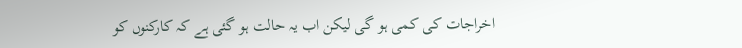اخراجات کی کمی ہو گی لیکن اب یہ حالت ہو گئی ہے کہ کارکنوں کو